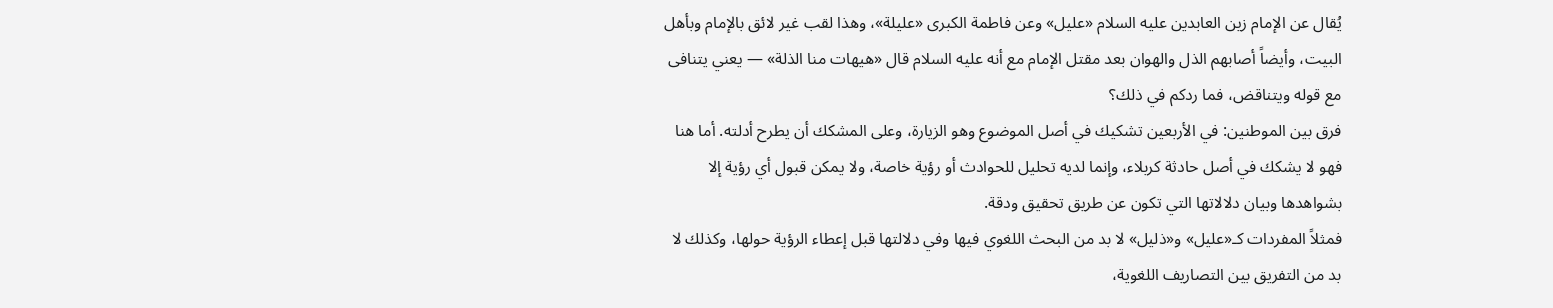يُقال عن الإمام زين العابدين عليه السلام «عليل» وعن فاطمة الكبرى «عليلة»، وهذا لقب غير لائق بالإمام وبأهل البيت، وأيضاً أصابهم الذل والهوان بعد مقتل الإمام مع أنه عليه السلام قال «هيهات منا الذلة» — يعني يتنافى مع قوله ويتناقض، فما ردكم في ذلك؟
فرق بين الموطنين: في الأربعين تشكيك في أصل الموضوع وهو الزيارة، وعلى المشكك أن يطرح أدلته. أما هنا فهو لا يشكك في أصل حادثة كربلاء، وإنما لديه تحليل للحوادث أو رؤية خاصة، ولا يمكن قبول أي رؤية إلا بشواهدها وبيان دلالاتها التي تكون عن طريق تحقيق ودقة.
فمثلاً المفردات كـ«عليل» و«ذليل» لا بد من البحث اللغوي فيها وفي دلالتها قبل إعطاء الرؤية حولها، وكذلك لا بد من التفريق بين التصاريف اللغوية،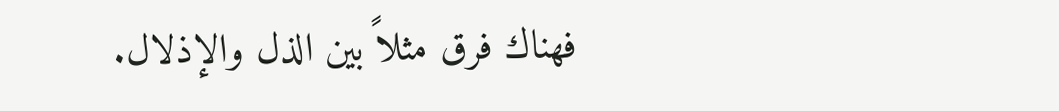فهناك فرق مثلاً بين الذل والإذلال.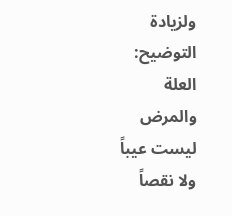ولزيادة التوضيح: العلة والمرض ليست عيباً ولا نقصاً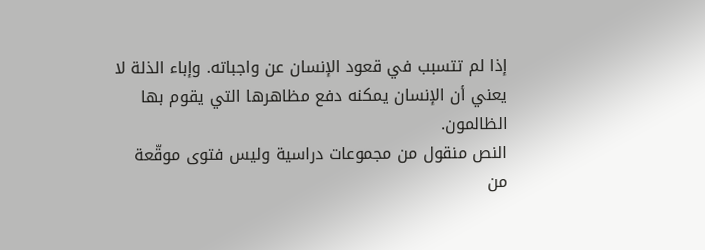إذا لم تتسبب في قعود الإنسان عن واجباته. وإباء الذلة لا يعني أن الإنسان يمكنه دفع مظاهرها التي يقوم بها الظالمون.
النص منقول من مجموعات دراسية وليس فتوى موقّعة من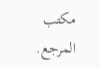مكتب المرجع.